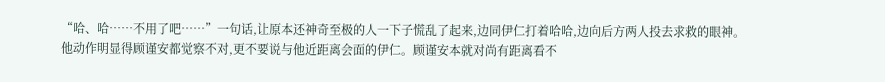“哈、哈……不用了吧……”一句话,让原本还神奇至极的人一下子慌乱了起来,边同伊仁打着哈哈,边向后方两人投去求救的眼神。
他动作明显得顾谨安都觉察不对,更不要说与他近距离会面的伊仁。顾谨安本就对尚有距离看不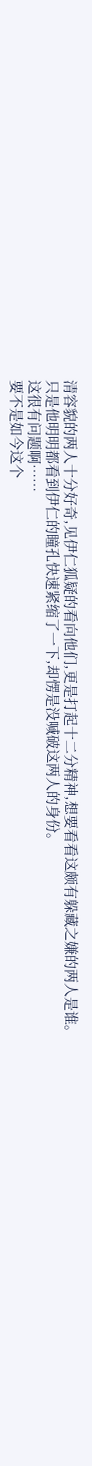清容貌的两人十分好奇,见伊仁狐疑的看向他们,更是打起十二分精神,想要看看这颇有躲藏之嫌的两人是谁。
只是他明明都看到伊仁的瞳孔快速紧缩了一下,却愣是没喊破这两人的身份。
这很有问题啊……
要不是如今这个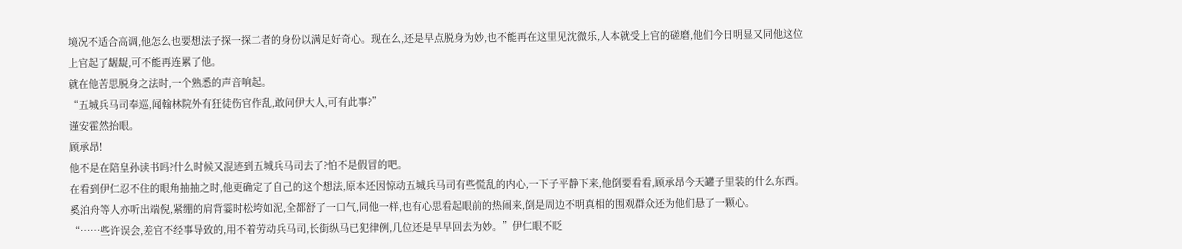境况不适合高调,他怎么也要想法子探一探二者的身份以满足好奇心。现在么,还是早点脱身为妙,也不能再在这里见沈微乐,人本就受上官的磋磨,他们今日明显又同他这位上官起了龌龊,可不能再连累了他。
就在他苦思脱身之法时,一个熟悉的声音响起。
“五城兵马司奉巡,闻翰林院外有狂徒伤官作乱,敢问伊大人,可有此事?”
谨安霍然抬眼。
顾承昂!
他不是在陪皇孙读书吗?什么时候又混迹到五城兵马司去了?怕不是假冒的吧。
在看到伊仁忍不住的眼角抽抽之时,他更确定了自己的这个想法,原本还因惊动五城兵马司有些慌乱的内心,一下子平静下来,他倒要看看,顾承昂今天罐子里装的什么东西。
奚泊舟等人亦听出端倪,紧绷的肩背霎时松垮如泥,全都舒了一口气,同他一样,也有心思看起眼前的热闹来,倒是周边不明真相的围观群众还为他们悬了一颗心。
“……些许误会,差官不经事导致的,用不着劳动兵马司,长街纵马已犯律例,几位还是早早回去为妙。”伊仁眼不眨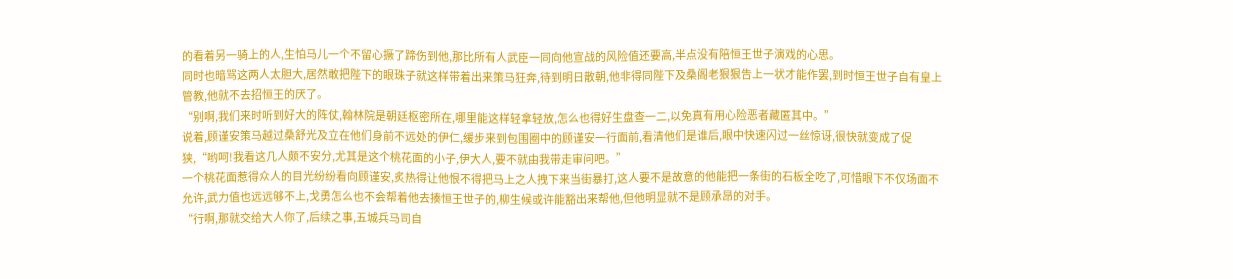的看着另一骑上的人,生怕马儿一个不留心撅了蹄伤到他,那比所有人武臣一同向他宣战的风险值还要高,半点没有陪恒王世子演戏的心思。
同时也暗骂这两人太胆大,居然敢把陛下的眼珠子就这样带着出来策马狂奔,待到明日散朝,他非得同陛下及桑阁老狠狠告上一状才能作罢,到时恒王世子自有皇上管教,他就不去招恒王的厌了。
“别啊,我们来时听到好大的阵仗,翰林院是朝廷枢密所在,哪里能这样轻拿轻放,怎么也得好生盘查一二,以免真有用心险恶者藏匿其中。”
说着,顾谨安策马越过桑舒光及立在他们身前不远处的伊仁,缓步来到包围圈中的顾谨安一行面前,看清他们是谁后,眼中快速闪过一丝惊讶,很快就变成了促狭,“哟呵!我看这几人颇不安分,尤其是这个桃花面的小子,伊大人,要不就由我带走审问吧。”
一个桃花面惹得众人的目光纷纷看向顾谨安,炙热得让他恨不得把马上之人拽下来当街暴打,这人要不是故意的他能把一条街的石板全吃了,可惜眼下不仅场面不允许,武力值也远远够不上,戈勇怎么也不会帮着他去揍恒王世子的,柳生候或许能豁出来帮他,但他明显就不是顾承昂的对手。
“行啊,那就交给大人你了,后续之事,五城兵马司自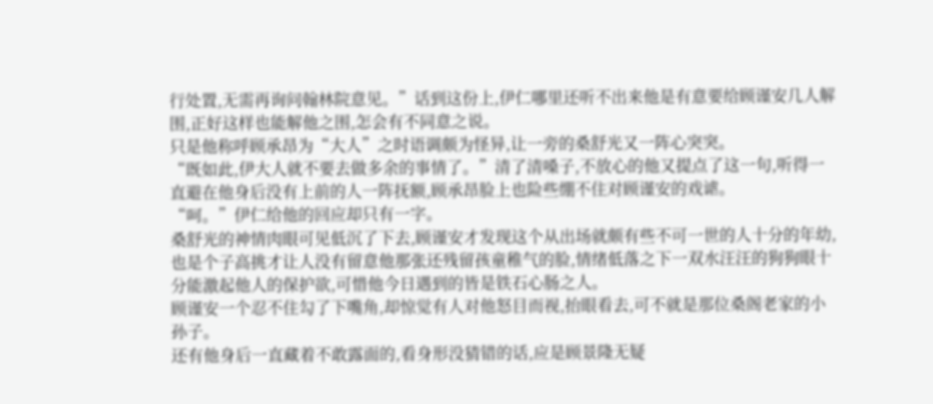行处置,无需再询问翰林院意见。”话到这份上,伊仁哪里还听不出来他是有意要给顾谨安几人解围,正好这样也能解他之围,怎会有不同意之说。
只是他称呼顾承昂为“大人”之时语调颇为怪异,让一旁的桑舒光又一阵心突突。
“既如此,伊大人就不要去做多余的事情了。”清了清嗓子,不放心的他又提点了这一句,听得一直避在他身后没有上前的人一阵抚额,顾承昂脸上也险些绷不住对顾谨安的戏谑。
“呵。”伊仁给他的回应却只有一字。
桑舒光的神情肉眼可见低沉了下去,顾谨安才发现这个从出场就颇有些不可一世的人十分的年幼,也是个子高挑才让人没有留意他那张还残留孩童稚气的脸,情绪低落之下一双水汪汪的狗狗眼十分能激起他人的保护欲,可惜他今日遇到的皆是铁石心肠之人。
顾谨安一个忍不住勾了下嘴角,却惊觉有人对他怒目而视,抬眼看去,可不就是那位桑阁老家的小孙子。
还有他身后一直藏着不敢露面的,看身形没猜错的话,应是顾景隆无疑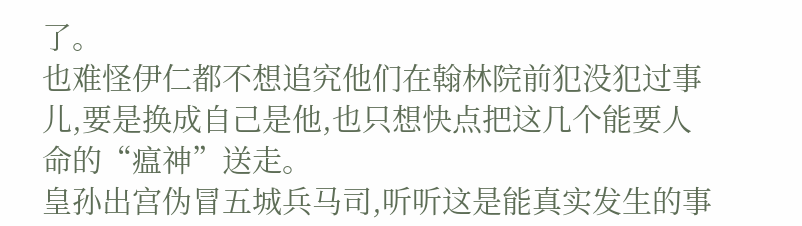了。
也难怪伊仁都不想追究他们在翰林院前犯没犯过事儿,要是换成自己是他,也只想快点把这几个能要人命的“瘟神”送走。
皇孙出宫伪冒五城兵马司,听听这是能真实发生的事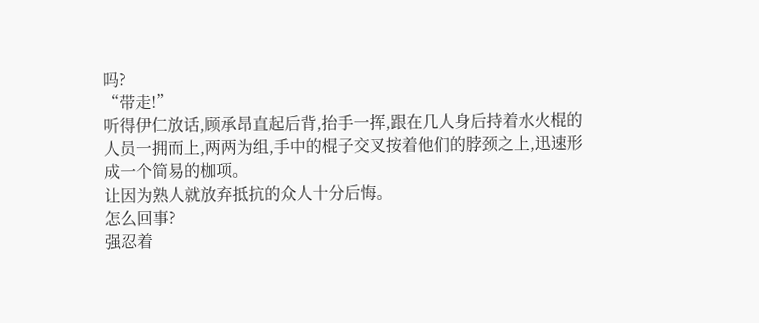吗?
“带走!”
听得伊仁放话,顾承昂直起后背,抬手一挥,跟在几人身后持着水火棍的人员一拥而上,两两为组,手中的棍子交叉按着他们的脖颈之上,迅速形成一个简易的枷项。
让因为熟人就放弃抵抗的众人十分后悔。
怎么回事?
强忍着